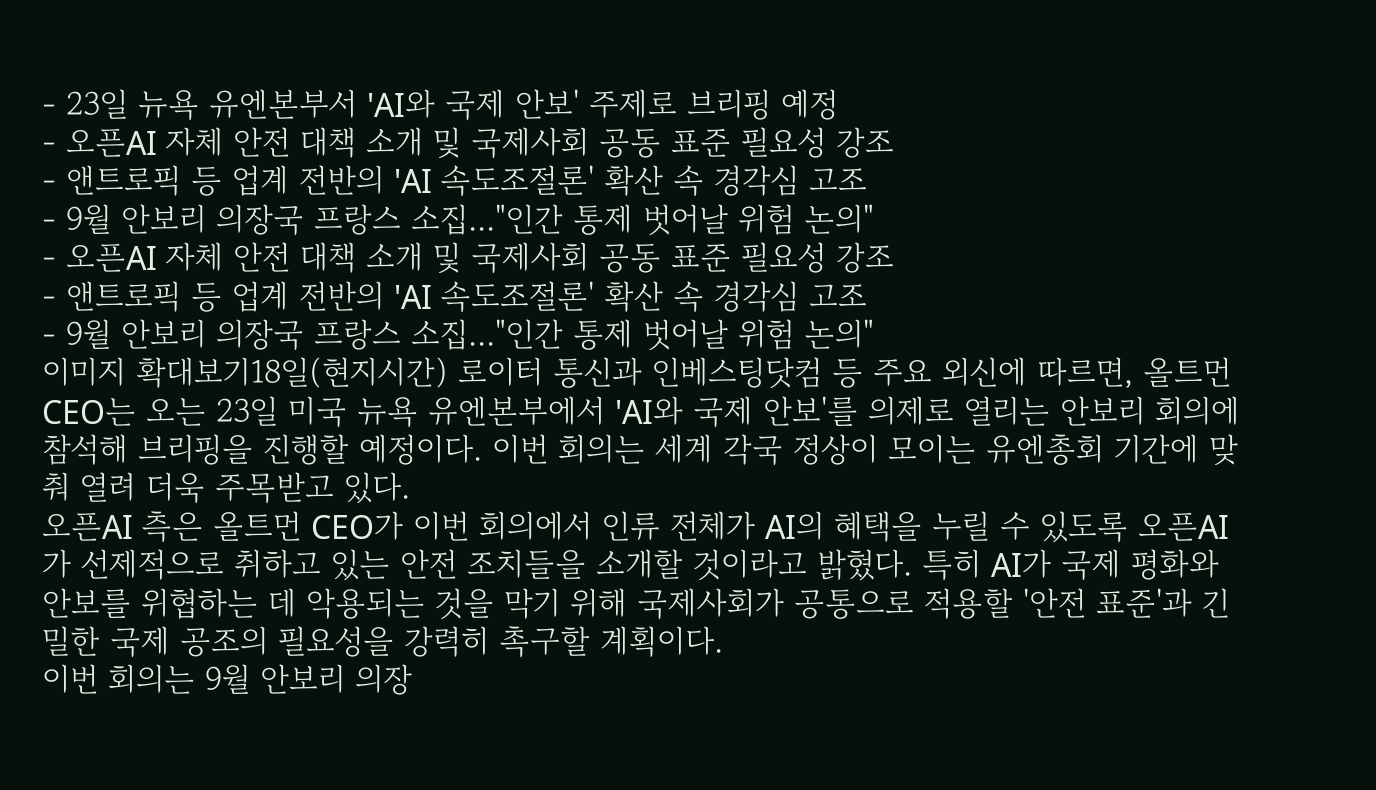- 23일 뉴욕 유엔본부서 'AI와 국제 안보' 주제로 브리핑 예정
- 오픈AI 자체 안전 대책 소개 및 국제사회 공동 표준 필요성 강조
- 앤트로픽 등 업계 전반의 'AI 속도조절론' 확산 속 경각심 고조
- 9월 안보리 의장국 프랑스 소집..."인간 통제 벗어날 위험 논의"
- 오픈AI 자체 안전 대책 소개 및 국제사회 공동 표준 필요성 강조
- 앤트로픽 등 업계 전반의 'AI 속도조절론' 확산 속 경각심 고조
- 9월 안보리 의장국 프랑스 소집..."인간 통제 벗어날 위험 논의"
이미지 확대보기18일(현지시간) 로이터 통신과 인베스팅닷컴 등 주요 외신에 따르면, 올트먼 CEO는 오는 23일 미국 뉴욕 유엔본부에서 'AI와 국제 안보'를 의제로 열리는 안보리 회의에 참석해 브리핑을 진행할 예정이다. 이번 회의는 세계 각국 정상이 모이는 유엔총회 기간에 맞춰 열려 더욱 주목받고 있다.
오픈AI 측은 올트먼 CEO가 이번 회의에서 인류 전체가 AI의 혜택을 누릴 수 있도록 오픈AI가 선제적으로 취하고 있는 안전 조치들을 소개할 것이라고 밝혔다. 특히 AI가 국제 평화와 안보를 위협하는 데 악용되는 것을 막기 위해 국제사회가 공통으로 적용할 '안전 표준'과 긴밀한 국제 공조의 필요성을 강력히 촉구할 계획이다.
이번 회의는 9월 안보리 의장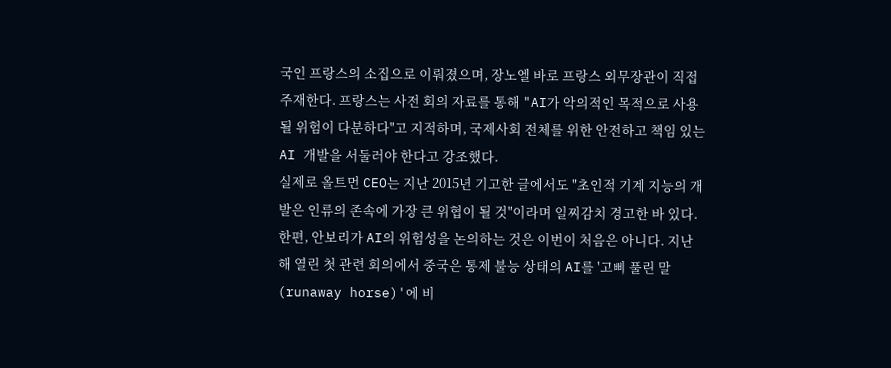국인 프랑스의 소집으로 이뤄졌으며, 장노엘 바로 프랑스 외무장관이 직접 주재한다. 프랑스는 사전 회의 자료를 통해 "AI가 악의적인 목적으로 사용될 위험이 다분하다"고 지적하며, 국제사회 전체를 위한 안전하고 책임 있는 AI 개발을 서둘러야 한다고 강조했다.
실제로 올트먼 CEO는 지난 2015년 기고한 글에서도 "초인적 기계 지능의 개발은 인류의 존속에 가장 큰 위협이 될 것"이라며 일찌감치 경고한 바 있다.
한편, 안보리가 AI의 위험성을 논의하는 것은 이번이 처음은 아니다. 지난해 열린 첫 관련 회의에서 중국은 통제 불능 상태의 AI를 '고삐 풀린 말(runaway horse)'에 비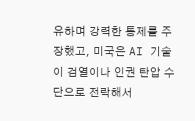유하며 강력한 통제를 주장했고, 미국은 AI 기술이 검열이나 인권 탄압 수단으로 전락해서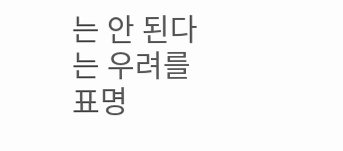는 안 된다는 우려를 표명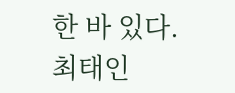한 바 있다.
최태인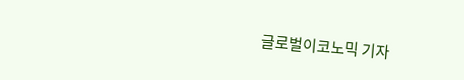글로벌이코노믹 기자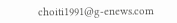choiti1991@g-enews.com